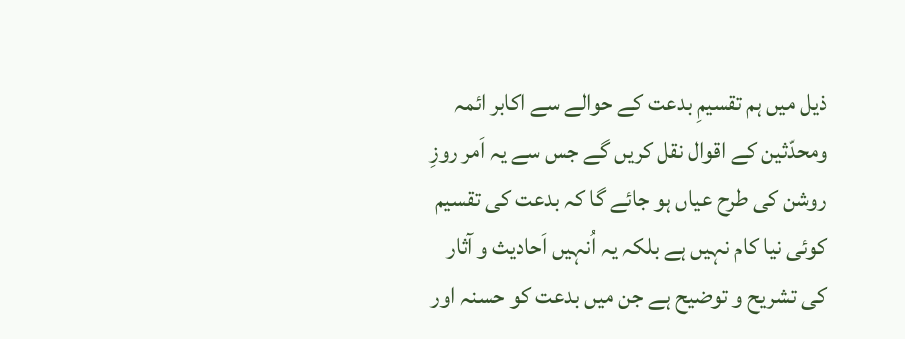ذیل میں ہم تقسیمِ بدعت کے حوالے سے اکابر ائمہ ومحدّثین کے اقوال نقل کریں گے جس سے یہ اَمر روزِ روشن کی طرح عیاں ہو جائے گا کہ بدعت کی تقسیم کوئی نیا کام نہیں ہے بلکہ یہ اُنہیں اَحادیث و آثار کی تشریح و توضیح ہے جن میں بدعت کو حسنہ اور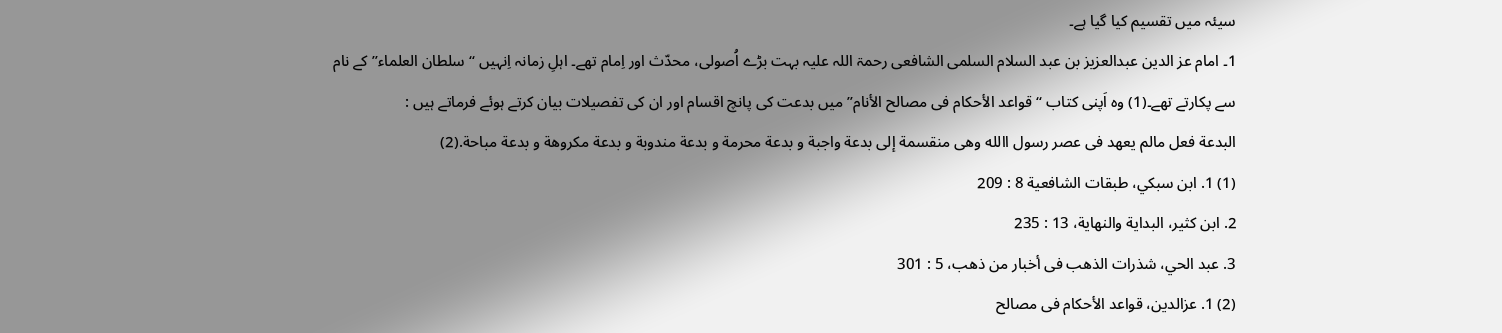سیئہ میں تقسیم کیا گیا ہے۔
1۔ امام عز الدین عبدالعزیز بن عبد السلام السلمی الشافعی رحمۃ اللہ علیہ بہت بڑے اُصولی، محدّث اور اِمام تھے۔ اہلِ زمانہ اِنہیں ‘‘سلطان العلماء’’ کے نام سے پکارتے تھے۔(1) وہ اَپنی کتاب ‘‘قواعد الأحکام فی مصالح الأنام’’ میں بدعت کی پانچ اقسام اور ان کی تفصیلات بیان کرتے ہوئے فرماتے ہیں :
البدعة فعل مالم يعهد فی عصر رسول االله وهی منقسمة إلی بدعة واجبة و بدعة محرمة و بدعة مندوبة و بدعة مکروهة و بدعة مباحة.(2)
(1) 1. ابن سبکي، طبقات الشافعية 8 : 209
2. ابن کثير، البداية والنهاية، 13 : 235
3. عبد الحي، شذرات الذهب فی أخبار من ذهب، 5 : 301
(2) 1. عزالدين، قواعد الأحکام فی مصالح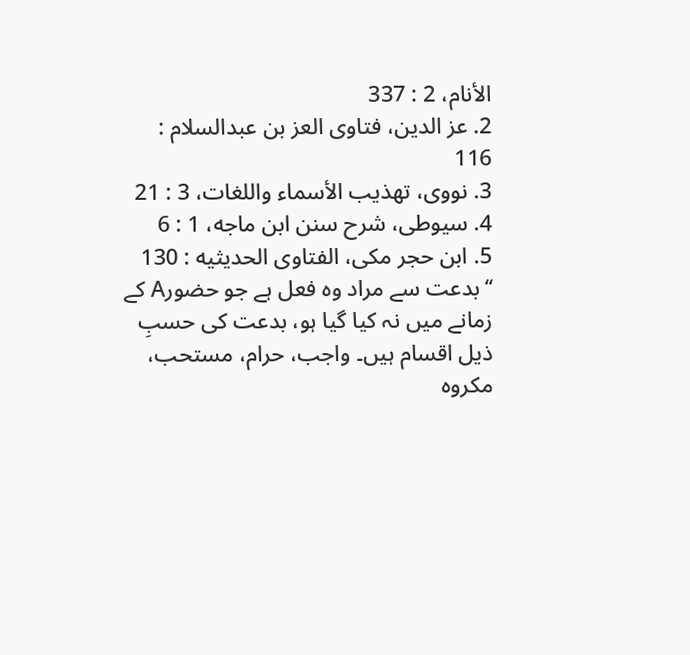الأنام، 2 : 337
2. عز الدين، فتاوی العز بن عبدالسلام : 116
3. نووی، تهذيب الأسماء واللغات، 3 : 21
4. سيوطی، شرح سنن ابن ماجه، 1 : 6
5. ابن حجر مکی، الفتاوی الحديثيه : 130
‘‘بدعت سے مراد وہ فعل ہے جو حضورA کے زمانے میں نہ کیا گیا ہو، بدعت کی حسبِ ذیل اقسام ہیں۔ واجب، حرام، مستحب، مکروہ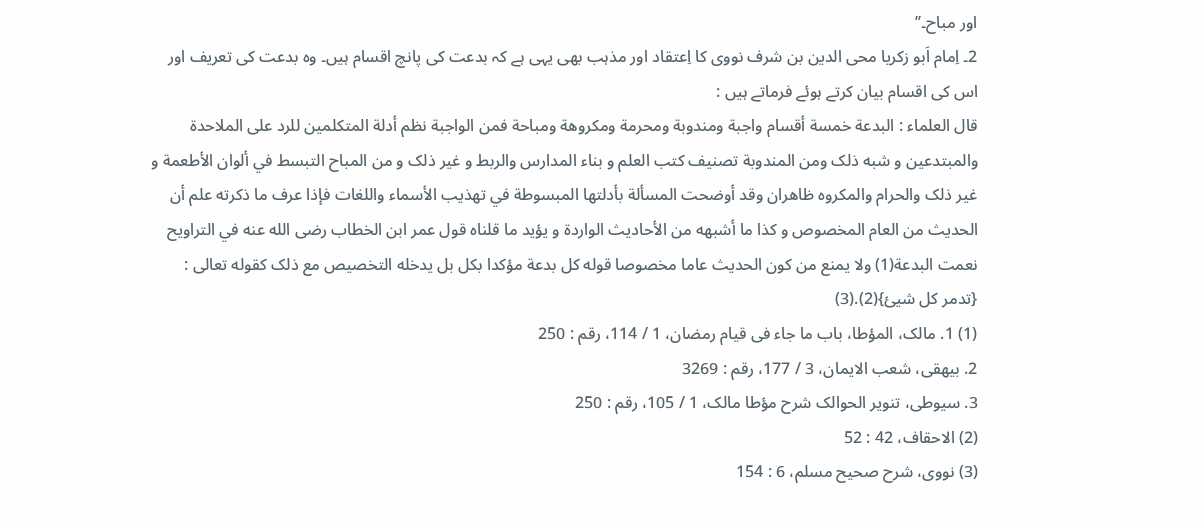اور مباح۔’’
2۔ اِمام اَبو زکریا محی الدین بن شرف نووی کا اِعتقاد اور مذہب بھی یہی ہے کہ بدعت کی پانچ اقسام ہیں۔ وہ بدعت کی تعریف اور اس کی اقسام بیان کرتے ہوئے فرماتے ہیں :
قال العلماء : البدعة خمسة أقسام واجبة ومندوبة ومحرمة ومکروهة ومباحة فمن الواجبة نظم أدلة المتکلمين للرد علی الملاحدة والمبتدعين و شبه ذلک ومن المندوبة تصنيف کتب العلم و بناء المدارس والربط و غير ذلک و من المباح التبسط في ألوان الأطعمة و غير ذلک والحرام والمکروه ظاهران وقد أوضحت المسألة بأدلتها المبسوطة في تهذيب الأسماء واللغات فإذا عرف ما ذکرته علم أن الحديث من العام المخصوص و کذا ما أشبهه من الأحاديث الواردة و يؤيد ما قلناه قول عمر ابن الخطاب رضی الله عنه في التراويح نعمت البدعة(1) ولا يمنع من کون الحديث عاما مخصوصا قوله کل بدعة مؤکدا بکل بل يدخله التخصيص مع ذلک کقوله تعالی : {تدمر کل شيئ}(2).(3)
(1) 1. مالک، المؤطا، باب ما جاء فی قيام رمضان، 1 / 114، رقم : 250
2. بيهقی، شعب الايمان، 3 / 177، رقم : 3269
3. سيوطی، تنوير الحوالک شرح مؤطا مالک، 1 / 105، رقم : 250
(2) الاحقاف، 42 : 52
(3) نووی، شرح صحيح مسلم، 6 : 154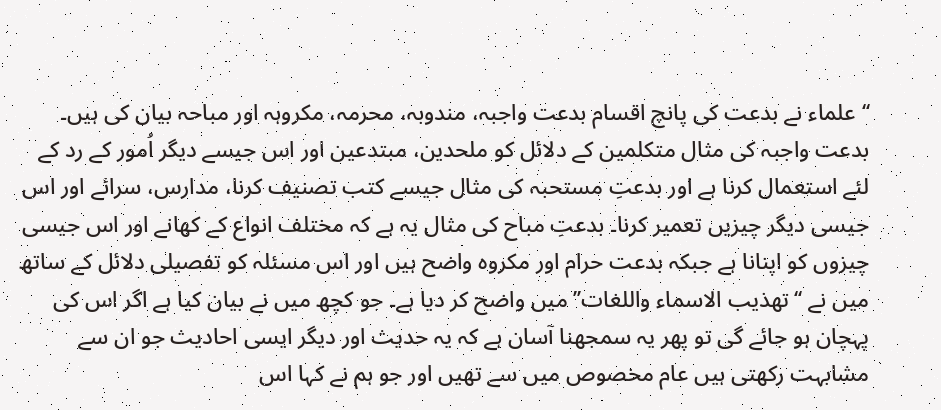‘‘علماء نے بدعت کی پانچ اقسام بدعت واجبہ، مندوبہ، محرمہ، مکروہہ اور مباحہ بیان کی ہیں۔ بدعت واجبہ کی مثال متکلمین کے دلائل کو ملحدین، مبتدعین اور اس جیسے دیگر اُمور کے رد کے لئے استعمال کرنا ہے اور بدعتِ مستحبہ کی مثال جیسے کتب تصنیف کرنا، مدارس، سرائے اور اس جیسی دیگر چیزیں تعمیر کرنا۔ بدعتِ مباح کی مثال یہ ہے کہ مختلف انواع کے کھانے اور اس جیسی چیزوں کو اپنانا ہے جبکہ بدعت حرام اور مکروہ واضح ہیں اور اس مسئلہ کو تفصیلی دلائل کے ساتھ میں نے ‘‘تهذيب الاسماء واللغات’’ میں واضح کر دیا ہے۔ جو کچھ میں نے بیان کیا ہے اگر اس کی پہچان ہو جائے گی تو پھر یہ سمجھنا آسان ہے کہ یہ حدیث اور دیگر ایسی احادیث جو ان سے مشابہت رکھتی ہیں عام مخصوص میں سے تھیں اور جو ہم نے کہا اس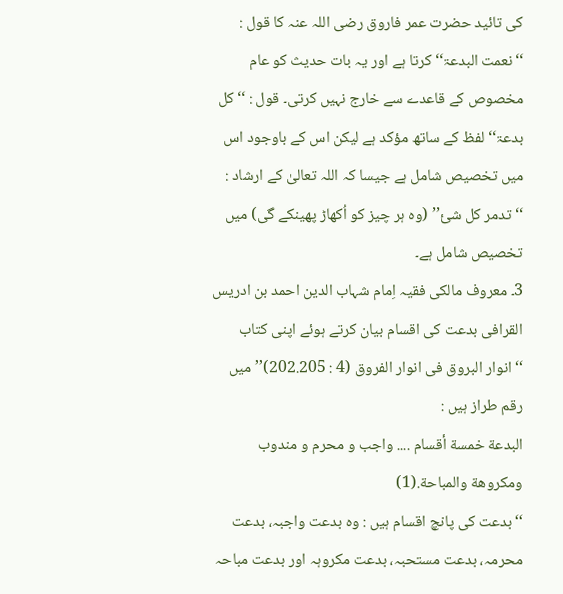کی تائید حضرت عمر فاروق رضی اللہ عنہ کا قول : ‘‘نعمت البدعۃ‘‘ کرتا ہے اور یہ بات حدیث کو عام مخصوص کے قاعدے سے خارج نہیں کرتی۔ قول : ‘‘کل بدعۃ‘‘ لفظ کے ساتھ مؤکد ہے لیکن اس کے باوجود اس میں تخصیص شامل ہے جیسا کہ اللہ تعالیٰ کے ارشاد : ‘‘تدمر کل شئ’’ (وہ ہر چیز کو اُکھاڑ پھینکے گی) میں تخصیص شامل ہے۔
3۔ معروف مالکی فقیہ اِمام شہاب الدین احمد بن ادریس القرافی بدعت کی اقسام بیان کرتے ہوئے اپنی کتاب ‘‘انوار البروق فی انوار الفروق (4 : 202.205)’’ میں رقم طراز ہیں :
البدعة خمسة أقسام .... واجب و محرم و مندوب ومکروهة والمباحة.(1)
‘‘بدعت کی پانچ اقسام ہیں : وہ بدعت واجبہ، بدعت محرمہ، بدعت مستحبہ، بدعت مکروہہ اور بدعت مباحہ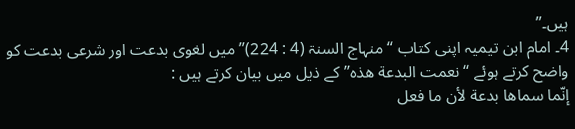ہیں۔’’
4۔ امام ابن تیمیہ اپنی کتاب ‘‘منہاج السنۃ (4 : 224)’’ میں لغوی بدعت اور شرعی بدعت کو واضح کرتے ہوئے ‘‘نعمت البدعة هذه’’ کے ذیل میں بیان کرتے ہیں :
إنّما سماها بدعة لأن ما فعل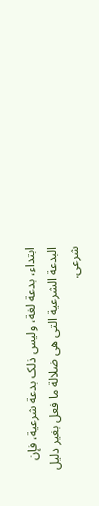ابتداء، بدعة لغة، وليس ذلک بدعة شرعية، فإن البدعة الشرعية التی هی ضلالة ما فعل بغير دليل شرعی.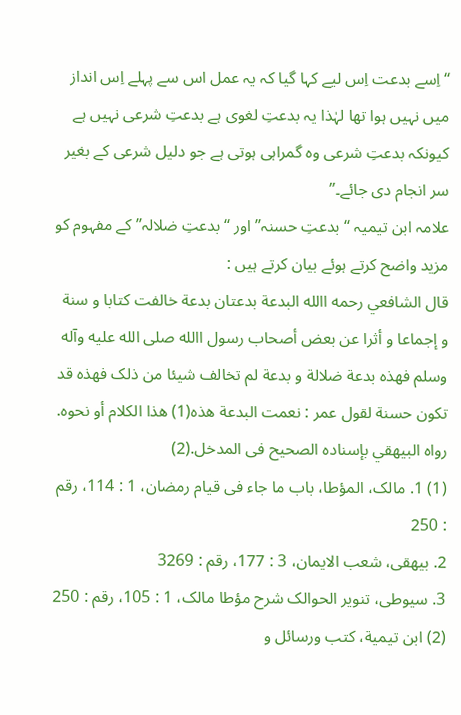‘‘اِسے بدعت اِس لیے کہا گیا کہ یہ عمل اس سے پہلے اِس انداز میں نہیں ہوا تھا لہٰذا یہ بدعتِ لغوی ہے بدعتِ شرعی نہیں ہے کیونکہ بدعتِ شرعی وہ گمراہی ہوتی ہے جو دلیل شرعی کے بغیر سر انجام دی جائے۔’’
علامہ ابن تیمیہ ‘‘بدعتِ حسنہ’’ اور ‘‘بدعتِ ضلالہ’’ کے مفہوم کو مزید واضح کرتے ہوئے بیان کرتے ہیں :
قال الشافعي رحمه االله البدعة بدعتان بدعة خالفت کتابا و سنة و إجماعا و أثرا عن بعض أصحاب رسول االله صلی الله عليه وآله وسلم فهذه بدعة ضلالة و بدعة لم تخالف شيئا من ذلک فهذه قد تکون حسنة لقول عمر : نعمت البدعة هذه(1) هذا الکلام أو نحوه. رواه البيهقي بإسناده الصحيح فی المدخل.(2)
(1) 1. مالک، المؤطا، باب ما جاء فی قيام رمضان، 1 : 114، رقم : 250
2. بيهقی، شعب الايمان، 3 : 177، رقم : 3269
3. سيوطی، تنوير الحوالک شرح مؤطا مالک، 1 : 105، رقم : 250
(2) ابن تيمية، کتب ورسائل و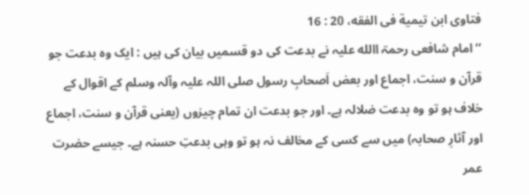فتاوی ابن تيمية فی الفقه، 20 : 16
‘‘امام شافعی رحمۃ االله علیہ نے بدعت کی دو قسمیں بیان کی ہیں : ایک وہ بدعت جو قرآن و سنت، اجماع اور بعض اَصحابِ رسول صلی اللہ علیہ وآلہ وسلم کے اقوال کے خلاف ہو تو وہ بدعت ضلالہ ہے۔ اور جو بدعت ان تمام چیزوں (یعنی قرآن و سنت، اجماع اور آثارِ صحابہ) میں سے کسی کے مخالف نہ ہو تو وہی بدعتِ حسنہ ہے۔ جیسے حضرت عمر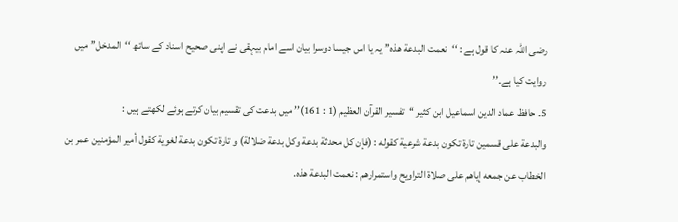رضی اللہ عنہ کا قول ہے : ‘‘نعمت البدعة هذه’’ یہ یا اس جیسا دوسرا بیان اسے امام بیہقی نے اپنی صحیح اسناد کے ساتھ ‘‘المدخل’’ میں روایت کیا ہے۔’’
5۔ حافظ عماد الدین اسماعیل ابن کثیر ‘‘تفسير القرآن العظيم (1 : 161)’’ میں بدعت کی تقسیم بیان کرتے ہوئے لکھتے ہیں :
والبدعة علی قسمين تارة تکون بدعة شرعية کقوله : (فإن کل محدثة بدعة وکل بدعة ضلالة) و تارة تکون بدعة لغوية کقول أمير المؤمنين عمر بن الخطاب عن جمعه إياهم علی صلاة التراويح واستمرارهم : نعمت البدعة هذه.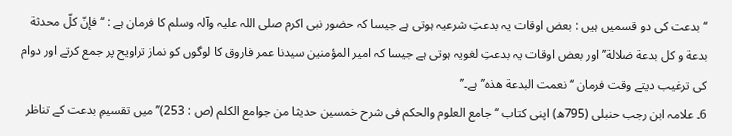‘‘بدعت کی دو قسمیں ہیں : بعض اوقات یہ بدعتِ شرعیہ ہوتی ہے جیسا کہ حضور نبی اکرم صلی اللہ علیہ وآلہ وسلم کا فرمان ہے : ‘‘فإنّ کلّ محدثة بدعة و کل بدعة ضلالة’’ اور بعض اوقات یہ بدعتِ لغویہ ہوتی ہے جیسا کہ امیر المؤمنین سیدنا عمر فاروق کا لوگوں کو نماز تراویح پر جمع کرتے اور دوام کی ترغیب دیتے وقت فرمان ‘‘نعمت البدعة هذه’’ ہے۔’’
6۔ علامہ ابن رجب حنبلی (795ھ) اپنی کتاب ‘‘جامع العلوم والحکم فی شرح خمسين حديثا من جوامع الکلم (ص : 253)’’ میں تقسیمِ بدعت کے تناظر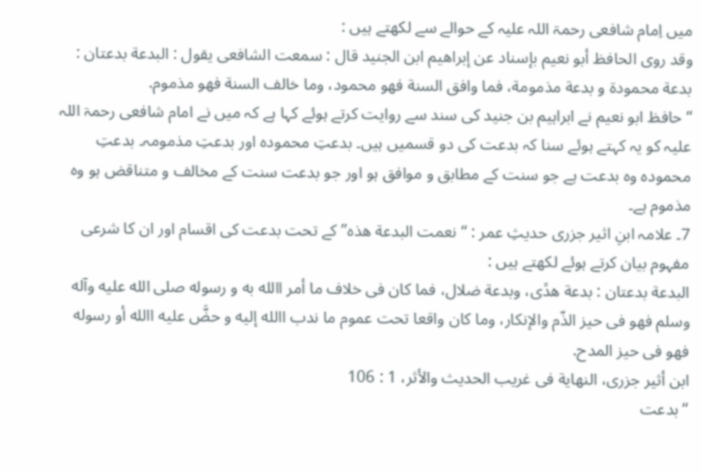میں اِمام شافعی رحمۃ اللہ علیہ کے حوالے سے لکھتے ہیں :
وقد روی الحافظ أبو نعيم بإسناد عن إبراهيم ابن الجنيد قال : سمعت الشافعی يقول : البدعة بدعتان : بدعة محمودة و بدعة مذمومة، فما وافق السنة فهو محمود، وما خالف السنة فهو مذموم.
‘‘حافظ ابو نعیم نے ابراہیم بن جنید کی سند سے روایت کرتے ہوئے کہا ہے کہ میں نے امام شافعی رحمۃ اللہ علیہ کو یہ کہتے ہوئے سنا کہ بدعت کی دو قسمیں ہیں۔ بدعتِ محمودہ اور بدعتِ مذمومہ۔ بدعتِ محمودہ وہ بدعت ہے جو سنت کے مطابق و موافق ہو اور جو بدعت سنت کے مخالف و متناقض ہو وہ مذموم ہے۔
7۔ علامہ ابنِ اثیر جزری حدیثِ عمر : ‘‘نعمت البدعة هذه’’ کے تحت بدعت کی اقسام اور ان کا شرعی مفہوم بیان کرتے ہوئے لکھتے ہیں :
البدعة بدعتان : بدعة هدًی، وبدعة ضلال، فما کان فی خلاف ما أمر االله به و رسوله صلی الله عليه وآله وسلم فهو فی حيز الذّم والإنکار، وما کان واقعا تحت عموم ما ندب االله إليه و حضَّ عليه االله أو رسوله فهو فی حيز المدح.
ابن أثير جزری، النهاية فی غريب الحديث والأثر، 1 : 106
‘‘بدعت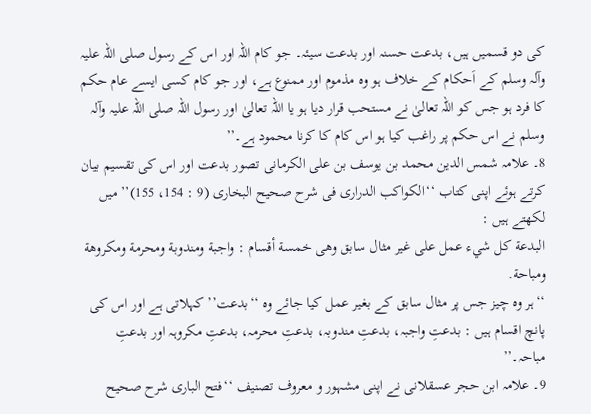کی دو قسمیں ہیں، بدعت حسنہ اور بدعت سیئہ۔ جو کام اللہ اور اس کے رسول صلی اللہ علیہ وآلہ وسلم کے اَحکام کے خلاف ہو وہ مذموم اور ممنوع ہے، اور جو کام کسی ایسے عام حکم کا فرد ہو جس کو اللہ تعالیٰ نے مستحب قرار دیا ہو یا اللہ تعالیٰ اور رسول اللہ صلی اللہ علیہ وآلہ وسلم نے اس حکم پر راغب کیا ہو اس کام کا کرنا محمود ہے۔’’
8۔ علامہ شمس الدین محمد بن یوسف بن علی الکرمانی تصور بدعت اور اس کی تقسیم بیان کرتے ہوئے اپنی کتاب ‘‘الکواکب الدراری فی شرح صحيح البخاری (9 : 154، 155)’’ میں لکھتے ہیں :
البدعة کل شيء عمل علی غير مثال سابق وهی خمسة أقسام : واجبة ومندوبة ومحرمة ومکروهة ومباحة.
‘‘ہر وہ چیز جس پر مثال سابق کے بغیر عمل کیا جائے وہ ‘‘بدعت’’ کہلاتی ہے اور اس کی پانچ اقسام ہیں : بدعتِ واجبہ، بدعتِ مندوبہ، بدعتِ محرمہ، بدعتِ مکروہہ اور بدعتِ مباحہ۔’’
9۔ علامہ ابن حجر عسقلانی نے اپنی مشہور و معروف تصنیف ‘‘فتح الباری شرح صحيح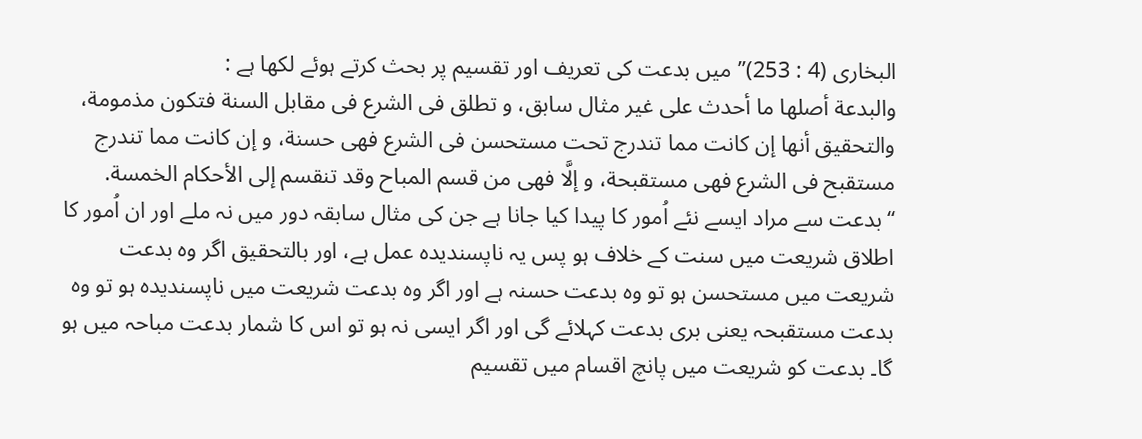البخاری (4 : 253)’’ میں بدعت کی تعریف اور تقسیم پر بحث کرتے ہوئے لکھا ہے :
والبدعة أصلها ما أحدث علی غير مثال سابق، و تطلق فی الشرع فی مقابل السنة فتکون مذمومة، والتحقيق أنها إن کانت مما تندرج تحت مستحسن فی الشرع فهی حسنة، و إن کانت مما تندرج مستقبح فی الشرع فهی مستقبحة، و إلَّا فهی من قسم المباح وقد تنقسم إلی الأحکام الخمسة.
‘‘بدعت سے مراد ایسے نئے اُمور کا پیدا کیا جانا ہے جن کی مثال سابقہ دور میں نہ ملے اور ان اُمور کا اطلاق شریعت میں سنت کے خلاف ہو پس یہ ناپسندیدہ عمل ہے، اور بالتحقیق اگر وہ بدعت شریعت میں مستحسن ہو تو وہ بدعت حسنہ ہے اور اگر وہ بدعت شریعت میں ناپسندیدہ ہو تو وہ بدعت مستقبحہ یعنی بری بدعت کہلائے گی اور اگر ایسی نہ ہو تو اس کا شمار بدعت مباحہ میں ہو گا۔ بدعت کو شریعت میں پانچ اقسام میں تقسیم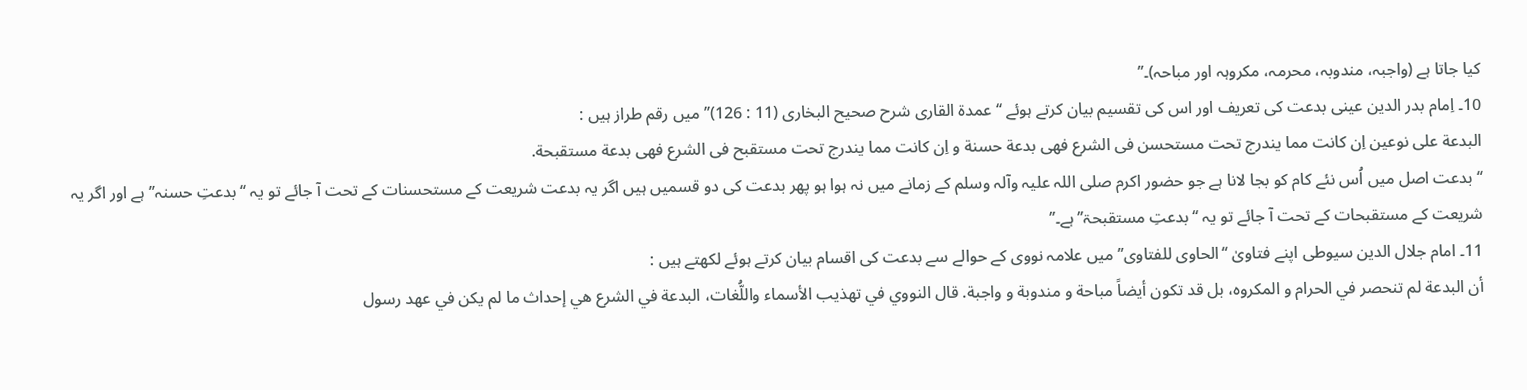کیا جاتا ہے (واجبہ، مندوبہ، محرمہ، مکروہہ اور مباحہ)۔’’
10۔ اِمام بدر الدین عینی بدعت کی تعریف اور اس کی تقسیم بیان کرتے ہوئے ‘‘عمدة القاری شرح صحيح البخاری (11 : 126)’’ میں رقم طراز ہیں :
البدعة علی نوعين اِن کانت مما يندرج تحت مستحسن فی الشرع فهی بدعة حسنة و اِن کانت مما يندرج تحت مستقبح فی الشرع فهی بدعة مستقبحة.
‘‘بدعت اصل میں اُس نئے کام کو بجا لانا ہے جو حضور اکرم صلی اللہ علیہ وآلہ وسلم کے زمانے میں نہ ہوا ہو پھر بدعت کی دو قسمیں ہیں اگر یہ بدعت شریعت کے مستحسنات کے تحت آ جائے تو یہ ‘‘بدعتِ حسنہ’’ ہے اور اگر یہ شریعت کے مستقبحات کے تحت آ جائے تو یہ ‘‘بدعتِ مستقبحۃ’’ ہے۔’’
11۔ امام جلال الدین سیوطی اپنے فتاویٰ ‘‘الحاوی للفتاوی’’ میں علامہ نووی کے حوالے سے بدعت کی اقسام بیان کرتے ہوئے لکھتے ہیں :
أن البدعة لم تنحصر في الحرام و المکروه، بل قد تکون أيضاً مباحة و مندوبة و واجبة. قال النووي في تهذيب الأسماء واللُّغات، البدعة في الشرع هي إحداث ما لم يکن في عهد رسول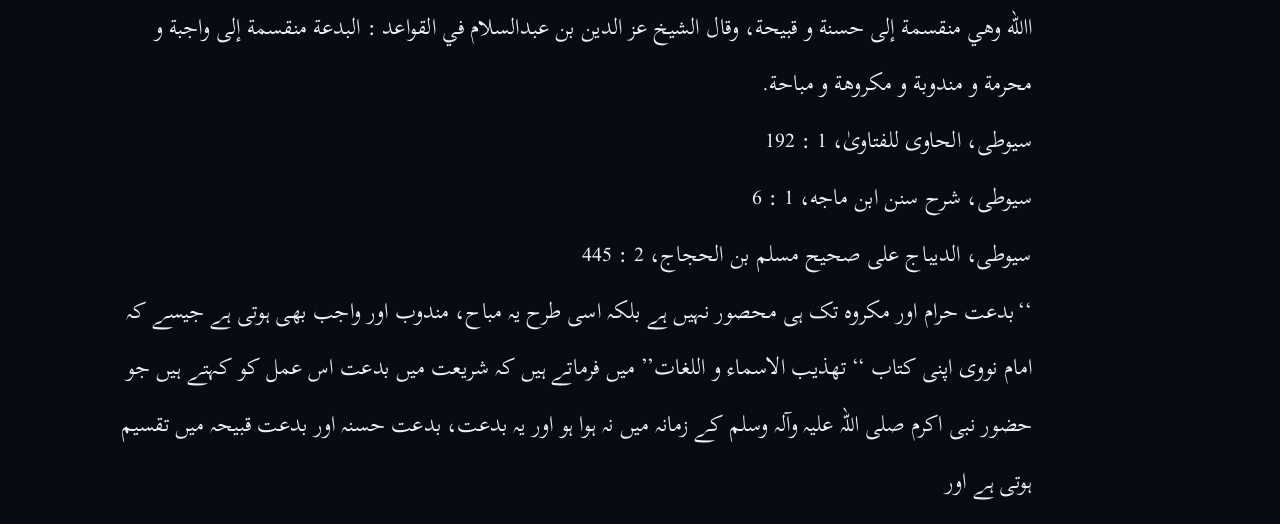االله وهي منقسمة إلی حسنة و قبيحة، وقال الشيخ عز الدين بن عبدالسلام في القواعد : البدعة منقسمة إلی واجبة و محرمة و مندوبة و مکروهة و مباحة.
سيوطی، الحاوی للفتاویٰ، 1 : 192
سيوطی، شرح سنن ابن ماجه، 1 : 6
سيوطی، الديباج علی صحيح مسلم بن الحجاج، 2 : 445
‘‘بدعت حرام اور مکروہ تک ہی محصور نہیں ہے بلکہ اسی طرح یہ مباح، مندوب اور واجب بھی ہوتی ہے جیسے کہ امام نووی اپنی کتاب ‘‘تهذيب الاسماء و اللغات’’ میں فرماتے ہیں کہ شریعت میں بدعت اس عمل کو کہتے ہیں جو حضور نبی اکرم صلی اللہ علیہ وآلہ وسلم کے زمانہ میں نہ ہوا ہو اور یہ بدعت، بدعت حسنہ اور بدعت قبیحہ میں تقسیم ہوتی ہے اور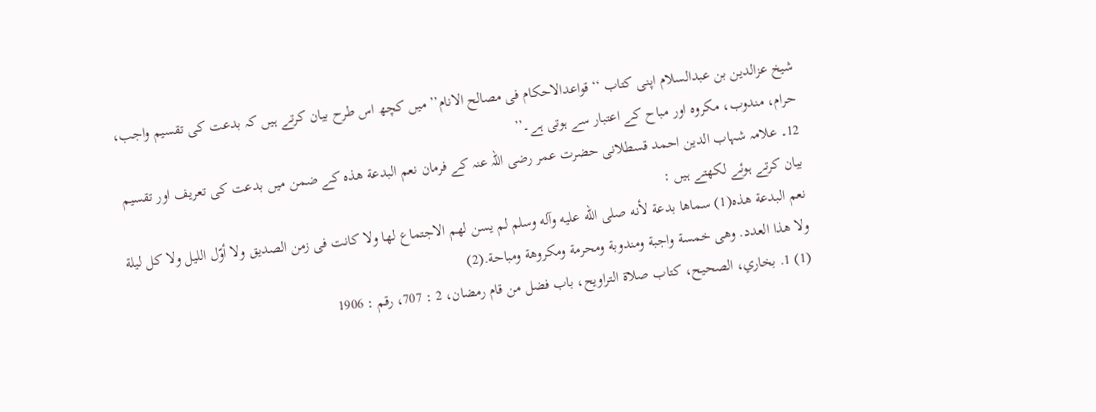شیخ عزالدین بن عبدالسلام اپنی کتاب ‘‘قواعدالاحکام فی مصالح الانام’’ میں کچھ اس طرح بیان کرتے ہیں کہ بدعت کی تقسیم واجب، حرام، مندوب، مکروہ اور مباح کے اعتبار سے ہوتی ہے۔’’
12۔ علامہ شہاب الدین احمد قسطلانی حضرت عمر رضی اللہ عنہ کے فرمان نعم البدعة هذه کے ضمن میں بدعت کی تعریف اور تقسیم بیان کرتے ہوئے لکھتے ہیں :
نعم البدعة هذه(1) سماها بدعة لأنه صلی الله عليه وآله وسلم لم يسن لهم الاجتماع لها ولا کانت فی زمن الصديق ولا أوّل الليل ولا کل ليلة ولا هذا العدد. وهی خمسة واجبة ومندوبة ومحرمة ومکروهة ومباحة.(2)
(1) 1. بخاري، الصحيح، کتاب صلاة التراويح، باب فضل من قام رمضان، 2 : 707، رقم : 1906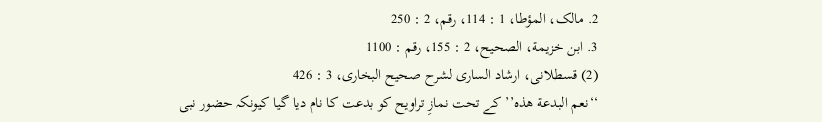2. مالک، المؤطا، 1 : 114، رقم، 2 : 250
3. ابن خزيمة، الصحيح، 2 : 155، رقم : 1100
(2) قسطلانی، ارشاد الساری لشرح صحيح البخاری، 3 : 426
‘‘نعم البدعة هذه’’ کے تحت نمازِ تراویح کو بدعت کا نام دیا گیا کیونکہ حضور نبی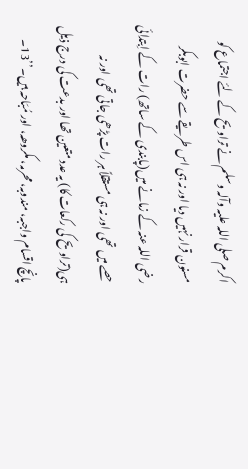اکرم صلی اللہ علیہ وآلہ وسلم نے تراویح کے لئے اجتماع کو مسنون قرار نہیں دیا اور نہ ہی اس طریقے سے حضرت ابوبکر رضی اللہ عنہ کے زمانے میں(پابندی کے ساتھ) رات کے اِبتدائی حصے میں تھی اور نہ ہی مستقلاً ہر رات پڑھی جاتی تھی اور نہ ہی(تراویح کی رکعات کا) یہ عدد متعین تھا اور بدعت کی درج ذیل پانچ اقسام واجبہ، مندوبہ، محرمہ، مکروھہ، اور مُبَاحہ ہیں۔’’13۔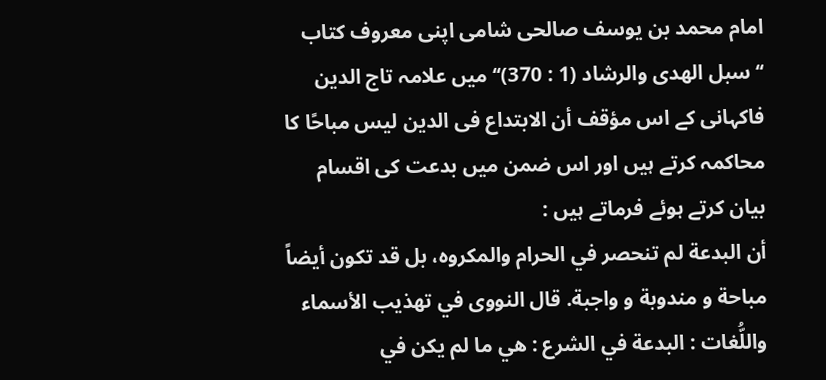امام محمد بن یوسف صالحی شامی اپنی معروف کتاب ‘‘سبل الهدی والرشاد (1 : 370)‘‘ میں علامہ تاج الدین فاکہانی کے اس مؤقف أن الابتداع فی الدين ليس مباحًا کا محاکمہ کرتے ہیں اور اس ضمن میں بدعت کی اقسام بیان کرتے ہوئے فرماتے ہیں :
أن البدعة لم تنحصر في الحرام والمکروه، بل قد تکون أيضاً مباحة و مندوبة و واجبة. قال النووی في تهذيب الأسماء واللُّغات : البدعة في الشرع : هي ما لم يکن في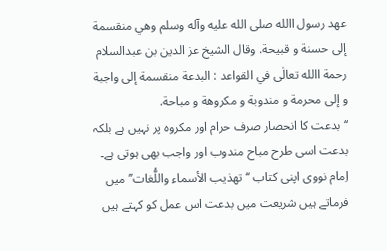عهد رسول االله صلی الله عليه وآله وسلم وهي منقسمة إلی حسنة و قبيحة. وقال الشيخ عز الدين بن عبدالسلام رحمة االله تعالٰی في القواعد : البدعة منقسمة إلی واجبة و إلی محرمة و مندوبة و مکروهة و مباحة.
‘‘بدعت کا انحصار صرف حرام اور مکروہ پر نہیں ہے بلکہ بدعت اسی طرح مباح مندوب اور واجب بھی ہوتی ہے۔ اِمام نووی اپنی کتاب ‘‘تهذيب الأسماء واللُّغات’’ میں فرماتے ہیں شریعت میں بدعت اس عمل کو کہتے ہیں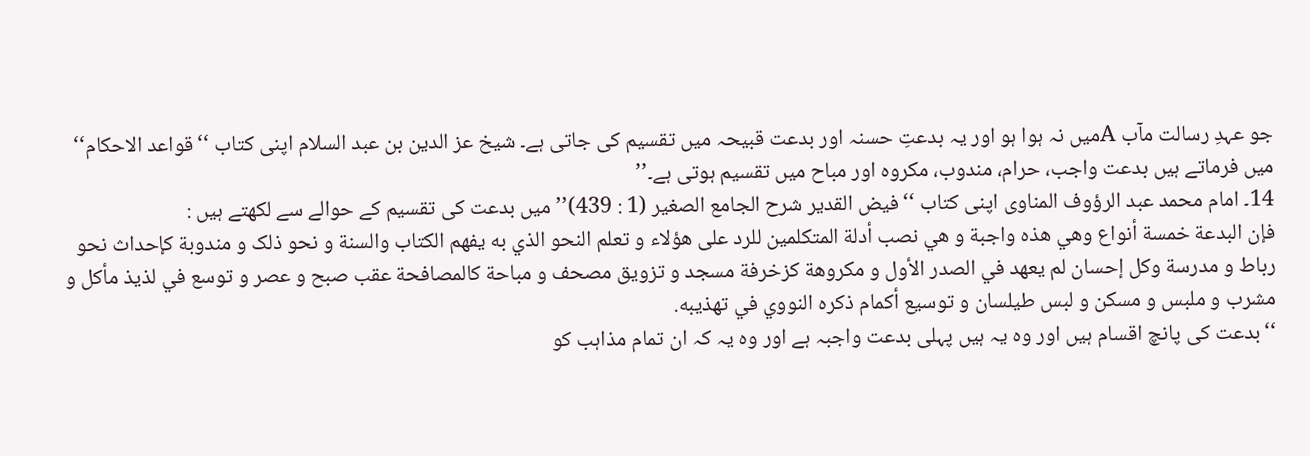جو عہدِ رسالت مآب Aمیں نہ ہوا ہو اور یہ بدعتِ حسنہ اور بدعت قبیحہ میں تقسیم کی جاتی ہے۔ شیخ عز الدین بن عبد السلام اپنی کتاب ‘‘قواعد الاحکام‘‘ میں فرماتے ہیں بدعت واجب، حرام، مندوب، مکروہ اور مباح میں تقسیم ہوتی ہے۔’’
14۔ امام محمد عبد الرؤوف المناوی اپنی کتاب ‘‘فيض القدير شرح الجامع الصغير (1 : 439)’’ میں بدعت کی تقسیم کے حوالے سے لکھتے ہیں :
فإن البدعة خمسة أنواع وهي هذه واجبة و هي نصب أدلة المتکلمين للرد علی هؤلاء و تعلم النحو الذي به يفهم الکتاب والسنة و نحو ذلک و مندوبة کإحداث نحو رباط و مدرسة وکل إحسان لم يعهد في الصدر الأول و مکروهة کزخرفة مسجد و تزويق مصحف و مباحة کالمصافحة عقب صبح و عصر و توسع في لذيذ مأکل و مشرب و ملبس و مسکن و لبس طيلسان و توسيع أکمام ذکره النووي في تهذيبه.
‘‘بدعت کی پانچ اقسام ہیں اور وہ یہ ہیں پہلی بدعت واجبہ ہے اور وہ یہ کہ ان تمام مذاہب کو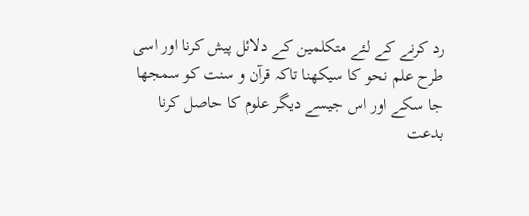رد کرنے کے لئے متکلمین کے دلائل پیش کرنا اور اسی طرح علم نحو کا سیکھنا تاکہ قرآن و سنت کو سمجھا جا سکے اور اس جیسے دیگر علوم کا حاصل کرنا بدعت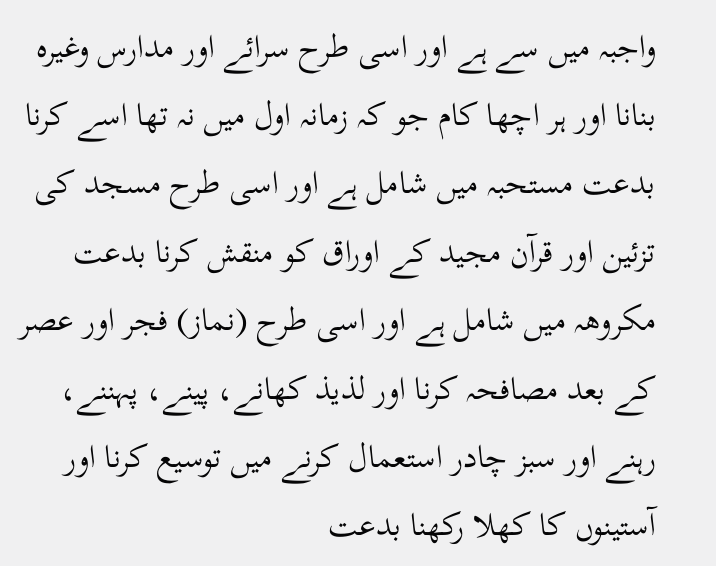واجبہ میں سے ہے اور اسی طرح سرائے اور مدارس وغیرہ بنانا اور ہر اچھا کام جو کہ زمانہ اول میں نہ تھا اسے کرنا بدعت مستحبہ میں شامل ہے اور اسی طرح مسجد کی تزئین اور قرآن مجید کے اوراق کو منقش کرنا بدعت مکروھہ میں شامل ہے اور اسی طرح (نماز) فجر اور عصر کے بعد مصافحہ کرنا اور لذیذ کھانے، پینے، پہننے، رہنے اور سبز چادر استعمال کرنے میں توسیع کرنا اور آستینوں کا کھلا رکھنا بدعت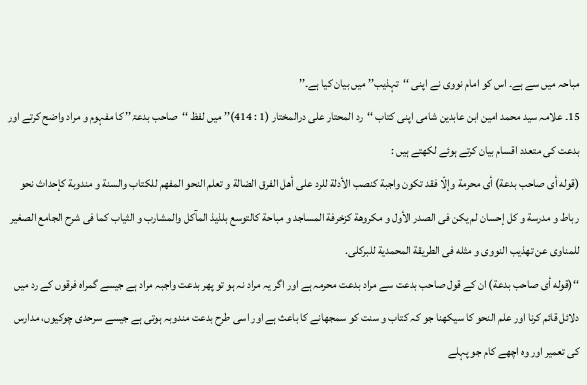مباحہ میں سے ہے۔ اس کو امام نووی نے اپنی ‘‘تہذیب’’ میں بیان کیا ہے۔’’
15۔ علامہ سید محمد امین ابن عابدین شامی اپنی کتاب ‘‘رد المحتار علی درالمختار (1 : 414)’’ میں لفظ ‘‘صاحب بدعۃ’’ کا مفہوم و مراد واضح کرتے اور بدعت کی متعدد اقسام بیان کرتے ہوئے لکھتے ہیں :
(قوله أی صاحب بدعة) أی محرمة وإلّا فقد تکون واجبة کنصب الأدلة للرد علی أهل الفرق الضالة و تعلم النحو المفهم للکتاب والسنة و مندوبة کإحداث نحو رباط و مدرسة و کل إحسان لم يکن فی الصدر الأول و مکروهة کزخرفة المساجد و مباحة کالتوسع بلذيذ المآکل والمشارب و الثياب کما فی شرح الجامع الصغير للمناوی عن تهذيب النووی و مثله فی الطريقة المحمدية للبرکلی.
‘‘(قوله أی صاحب بدعة) ان کے قول صاحب بدعت سے مراد بدعت محرمہ ہے اور اگر یہ مراد نہ ہو تو پھر بدعت واجبہ مراد ہے جیسے گمراہ فرقوں کے رد میں دلائل قائم کرنا اور علم النحو کا سیکھنا جو کہ کتاب و سنت کو سمجھانے کا باعث ہے اور اسی طرح بدعت مندوبہ ہوتی ہے جیسے سرحدی چوکیوں، مدارس کی تعمیر اور وہ اچھے کام جو پہلے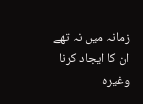زمانہ میں نہ تھے ان کا ایجاد کرنا وغیرہ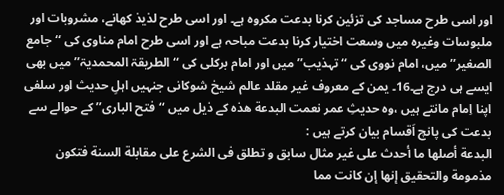اور اسی طرح مساجد کی تزئین کرنا بدعت مکروہ ہے۔ اور اسی طرح لذیذ کھانے، مشروبات اور ملبوسات وغیرہ میں وسعت اختیار کرنا بدعت مباحہ ہے اور اسی طرح امام مناوی کی ‘‘جامع الصغیر’’ میں، امام نووی کی ‘‘تہذیب’’ میں اور امام برکلی کی ‘‘الطریقۃ المحمدیۃ’’ میں بھی ایسے ہی درج ہے۔16۔ یمن کے معروف غیر مقلد عالم شیخ شوکانی جنہیں اہلِ حدیث اور سلفی اپنا اِمام مانتے ہیں ،وہ حدیثِ عمر نعمت البدعة هذه کے ذیل میں ‘‘فتح الباری’’ کے حوالے سے بدعت کی پانچ اَقسام بیان کرتے ہیں :
البدعة أصلها ما أحدث علی غير مثال سابق و تطلق فی الشرع علی مقابلة السنة فتکون مذمومة والتحقيق إنها إن کانت مما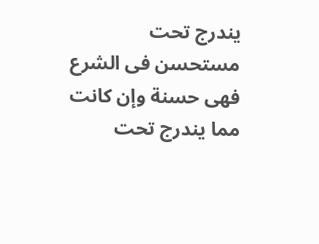يندرج تحت مستحسن فی الشرع فهی حسنة وإن کانت مما يندرج تحت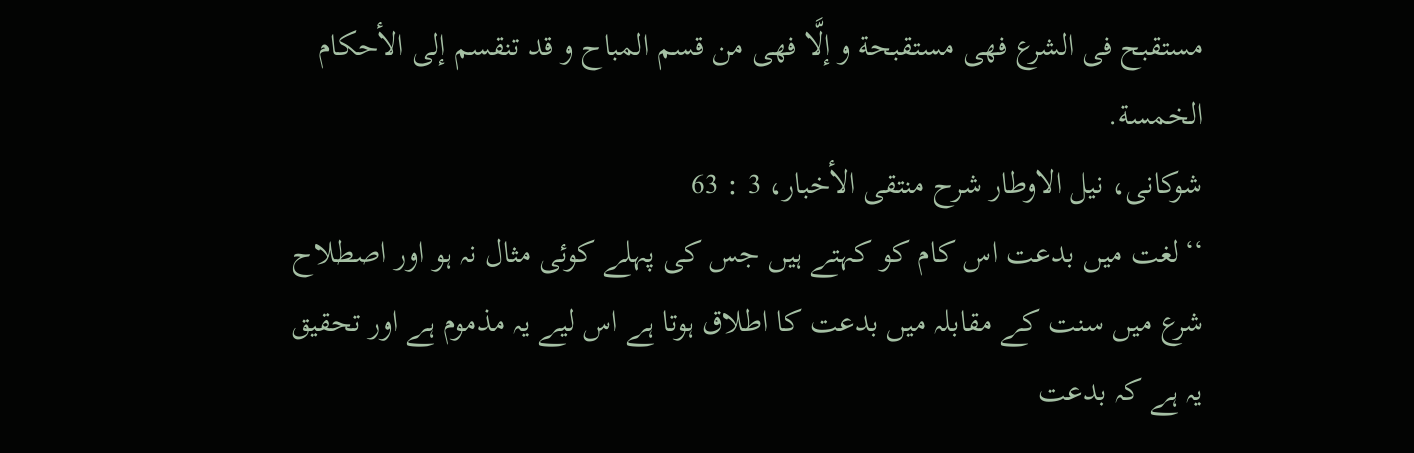مستقبح فی الشرع فهی مستقبحة و إلَّا فهی من قسم المباح و قد تنقسم إلی الأحکام الخمسة.
شوکانی، نيل الاوطار شرح منتقی الأخبار، 3 : 63
‘‘لغت میں بدعت اس کام کو کہتے ہیں جس کی پہلے کوئی مثال نہ ہو اور اصطلاح شرع میں سنت کے مقابلہ میں بدعت کا اطلاق ہوتا ہے اس لیے یہ مذموم ہے اور تحقیق یہ ہے کہ بدعت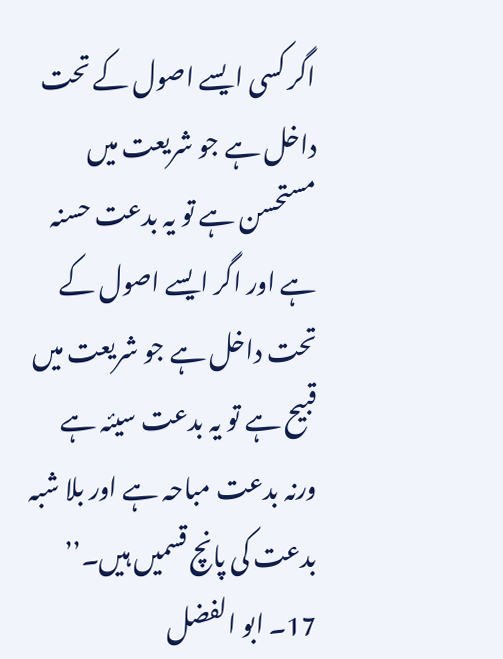اگر کسی ایسے اصول کے تحت داخل ہے جو شریعت میں مستحسن ہے تو یہ بدعت حسنہ ہے اور اگر ایسے اصول کے تحت داخل ہے جو شریعت میں قبیح ہے تو یہ بدعت سیئہ ہے ورنہ بدعت مباحہ ہے اور بلا شبہ بدعت کی پانچ قسمیں ہیں۔’’
17۔ ابو الفضل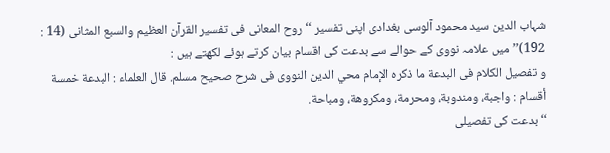شہاب الدین سید محمود آلوسی بغدادی اپنی تفسیر ‘‘روح المعانی فی تفسير القرآن العظيم والسبع المثانی (14 : 192)’’ میں علامہ نووی کے حوالے سے بدعت کی اقسام بیان کرتے ہوئے لکھتے ہیں :
و تفصيل الکلام فی البدعة ما ذکره الإمام محي الدين النووی فی شرح صحيح مسلم. قال العلماء : البدعة خمسة أقسام : واجبة، ومندوبة، ومحرمة، ومکروهة، ومباحة.
‘‘بدعت کی تفصیلی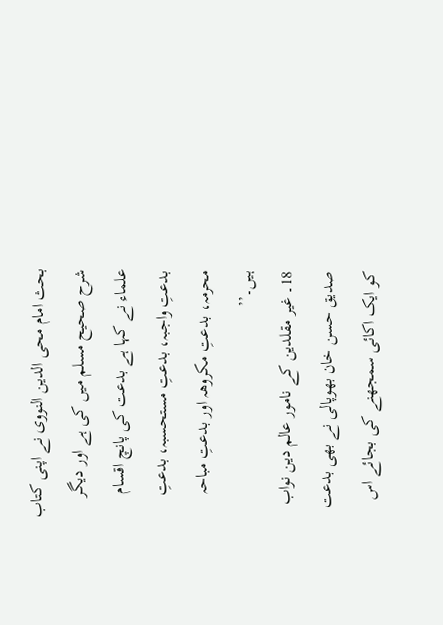بحث امام محی الدین النووی نے اپنی کتاب شرح صحیح مسلم میں کی ہے اور دیگر علماء نے کہا ہے بدعت کی پانچ اقسام بدعتِ واجبہ، بدعتِ مستحسبہ، بدعتِ محرمہ، بدعتِ مکروھہ اور بدعتِ مباحہ ہیں۔’’
18۔ غیر مقلدین کے نامور عالم دین نواب صدیق حسن خان بھوپالی نے بھی بدعت کو ایک اکائی سمجھنے کی بجائے اس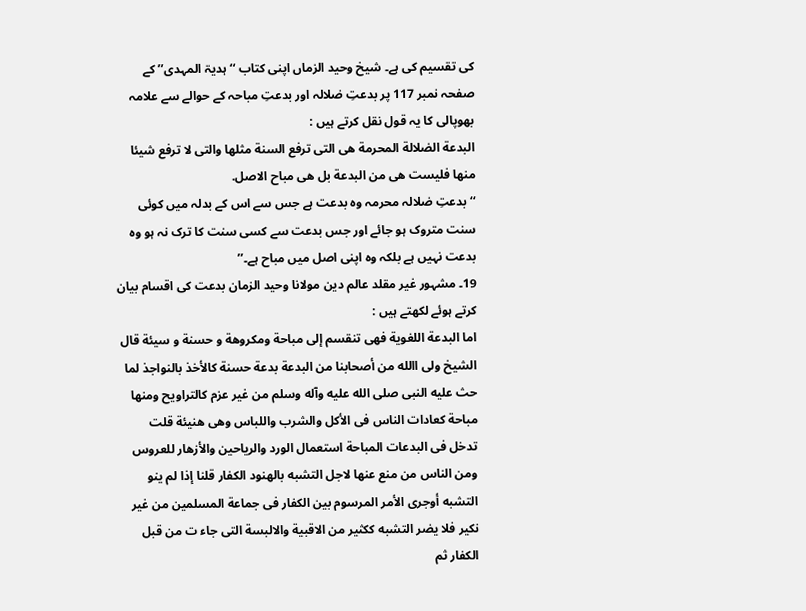کی تقسیم کی ہے۔ شیخ وحید الزماں اپنی کتاب ‘‘ہدیۃ المہدی’’ کے صفحہ نمبر 117 پر بدعتِ ضلالہ اور بدعتِ مباحہ کے حوالے سے علامہ بھوپالی کا یہ قول نقل کرتے ہیں :
البدعة الضلالة المحرمة هی التی ترفع السنة مثلها والتی لا ترفع شيئا منها فليست هی من البدعة بل هی مباح الاصل.
‘‘بدعتِ ضلالہ محرمہ وہ بدعت ہے جس سے اس کے بدلہ میں کوئی سنت متروک ہو جائے اور جس بدعت سے کسی سنت کا ترک نہ ہو وہ بدعت نہیں ہے بلکہ وہ اپنی اصل میں مباح ہے۔’’
19۔ مشہور غیر مقلد عالم دین مولانا وحید الزمان بدعت کی اقسام بیان کرتے ہوئے لکھتے ہیں :
اما البدعة اللغوية فهی تنقسم إلی مباحة ومکروهة و حسنة و سيئة قال الشيخ ولی االله من أصحابنا من البدعة بدعة حسنة کالأخذ بالنواجذ لما حث عليه النبی صلی الله عليه وآله وسلم من غير عزم کالتراويح ومنها مباحة کعادات الناس فی الأکل والشرب واللباس وهی هنيئة قلت تدخل فی البدعات المباحة استعمال الورد والرياحين والأزهار للعروس ومن الناس من منع عنها لاجل التشبه بالهنود الکفار قلنا إذا لم ينو التشبه أوجری الأمر المرسوم بين الکفار فی جماعة المسلمين من غير نکير فلا يضر التشبه ککثير من الاقبية والالبسة التی جاء ت من قبل الکفار ثم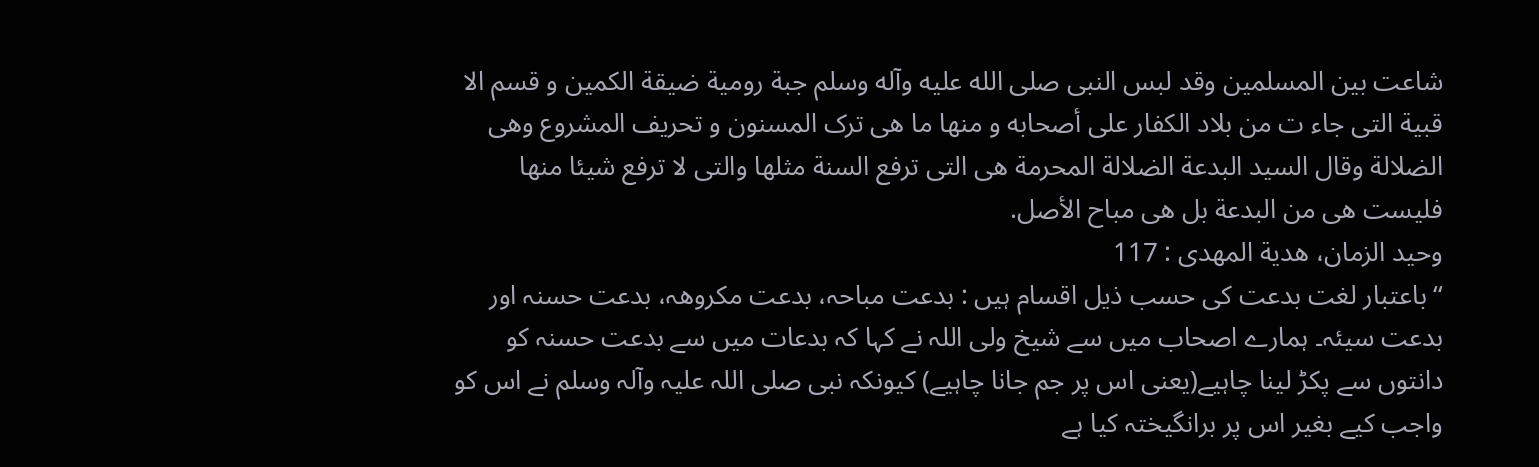شاعت بين المسلمين وقد لبس النبی صلی الله عليه وآله وسلم جبة رومية ضيقة الکمين و قسم الا قبية التی جاء ت من بلاد الکفار علی أصحابه و منها ما هی ترک المسنون و تحريف المشروع وهی الضلالة وقال السيد البدعة الضلالة المحرمة هی التی ترفع السنة مثلها والتی لا ترفع شيئا منها فليست هی من البدعة بل هی مباح الأصل.
وحيد الزمان، هدية المهدی : 117
‘‘باعتبار لغت بدعت کی حسب ذیل اقسام ہیں : بدعت مباحہ، بدعت مکروھہ، بدعت حسنہ اور بدعت سیئہ۔ ہمارے اصحاب میں سے شیخ ولی اللہ نے کہا کہ بدعات میں سے بدعت حسنہ کو دانتوں سے پکڑ لینا چاہیے(یعنی اس پر جم جانا چاہیے) کیونکہ نبی صلی اللہ علیہ وآلہ وسلم نے اس کو واجب کیے بغیر اس پر برانگیختہ کیا ہے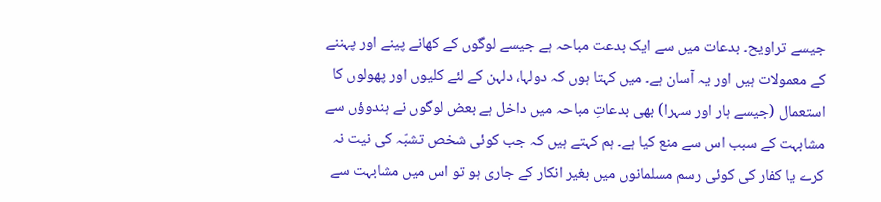جیسے تراویح۔ بدعات میں سے ایک بدعت مباحہ ہے جیسے لوگوں کے کھانے پینے اور پہننے کے معمولات ہیں اور یہ آسان ہے۔ میں کہتا ہوں کہ دولہا، دلہن کے لئے کلیوں اور پھولوں کا استعمال (جیسے ہار اور سہرا) بھی بدعاتِ مباحہ میں داخل ہے بعض لوگوں نے ہندوؤں سے مشابہت کے سبب اس سے منع کیا ہے۔ ہم کہتے ہیں کہ جب کوئی شخص تشبّہ کی نیت نہ کرے یا کفار کی کوئی رسم مسلمانوں میں بغیر انکار کے جاری ہو تو اس میں مشابہت سے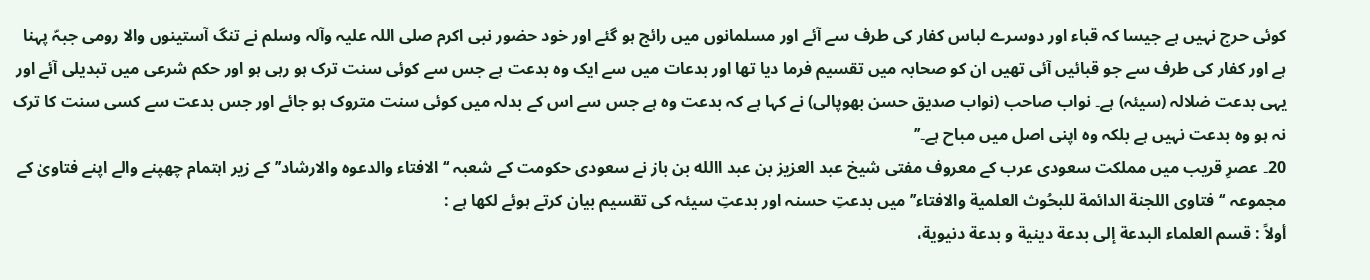کوئی حرج نہیں ہے جیسا کہ قباء اور دوسرے لباس کفار کی طرف سے آئے اور مسلمانوں میں رائج ہو گئے اور خود حضور نبی اکرم صلی اللہ علیہ وآلہ وسلم نے تنگ آستینوں والا رومی جبہّ پہنا ہے اور کفار کی طرف سے جو قبائیں آئی تھیں ان کو صحابہ میں تقسیم فرما دیا تھا اور بدعات میں سے ایک وہ بدعت ہے جس سے کوئی سنت ترک ہو رہی ہو اور حکم شرعی میں تبدیلی آئے اور یہی بدعت ضلالہ (سیئہ) ہے۔ نواب صاحب (نواب صدیق حسن بھوپالی) نے کہا ہے کہ بدعت وہ ہے جس سے اس کے بدلہ میں کوئی سنت متروک ہو جائے اور جس بدعت سے کسی سنت کا ترک نہ ہو وہ بدعت نہیں ہے بلکہ وہ اپنی اصل میں مباح ہے۔’’
20۔ عصرِ قریب میں مملکت سعودی عرب کے معروف مفتی شیخ عبد العزیز بن عبد االله بن باز نے سعودی حکومت کے شعبہ ‘‘الافتاء والدعوه والارشاد’’ کے زیر اہتمام چھپنے والے اپنے فتاویٰ کے مجموعہ ‘‘فتاوی اللجنة الدائمة للبحُوث العلمية والافتاء’’ میں بدعتِ حسنہ اور بدعتِ سیئہ کی تقسیم بیان کرتے ہوئے لکھا ہے :
أولاً : قسم العلماء البدعة إلی بدعة دينية و بدعة دنيوية،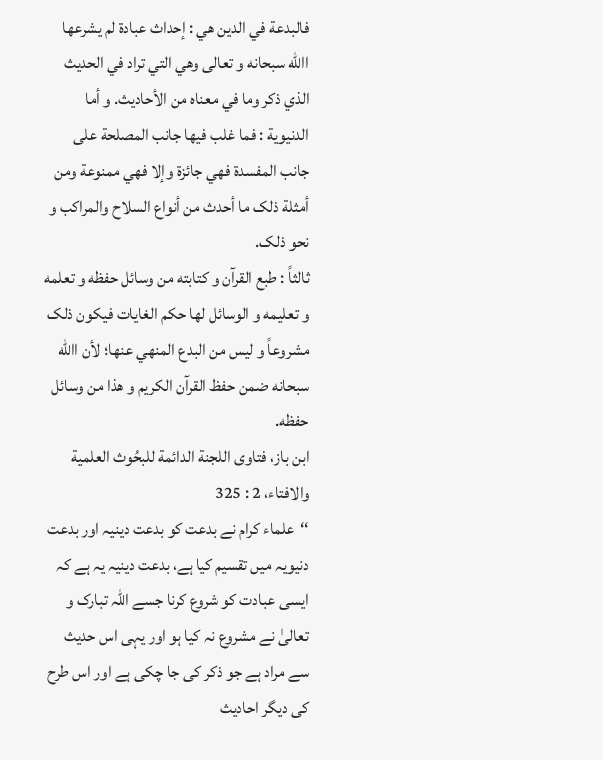فالبدعة في الدين هي : إحداث عبادة لم يشرعها االله سبحانه و تعالی وهي التي تراد في الحديث الذي ذکر وما في معناه من الأحاديث. و أما الدنيوية : فما غلب فيها جانب المصلحة علی جانب المفسدة فهي جائزة وإلا فهي ممنوعة ومن أمثلة ذلک ما أحدث من أنواع السلاح والمراکب و نحو ذلک.
ثالثاً : طبع القرآن و کتابته من وسائل حفظه و تعلمه و تعليمه و الوسائل لها حکم الغايات فيکون ذلک مشروعاً و ليس من البدع المنهي عنها؛ لأن االله سبحانه ضمن حفظ القرآن الکريم و هذا من وسائل حفظه.
ابن باز، فتاوی اللجنة الدائمة للبحُوث العلمية والافتاء، 2 : 325
‘‘علماء کرام نے بدعت کو بدعت دینیہ اور بدعت دنیویہ میں تقسیم کیا ہے، بدعت دینیہ یہ ہے کہ ایسی عبادت کو شروع کرنا جسے اللہ تبارک و تعالیٰ نے مشروع نہ کیا ہو اور یہی اس حدیث سے مراد ہے جو ذکر کی جا چکی ہے اور اس طرح کی دیگر احادیث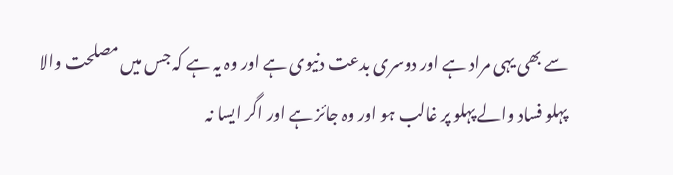سے بھی یہی مراد ہے اور دوسری بدعت دنیوی ہے اور وہ یہ ہے کہ جس میں مصلحت والا پہلو فساد والے پہلو پر غالب ہو اور وہ جائز ہے اور اگر ایسا نہ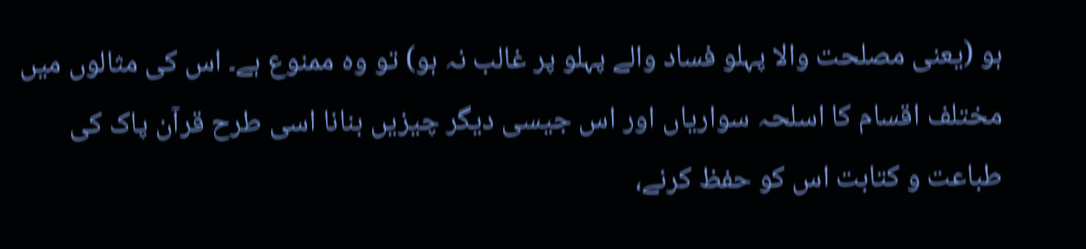ہو (یعنی مصلحت والا پہلو فساد والے پہلو پر غالب نہ ہو) تو وہ ممنوع ہے۔ اس کی مثالوں میں مختلف اقسام کا اسلحہ سواریاں اور اس جیسی دیگر چیزیں بنانا اسی طرح قرآن پاک کی طباعت و کتابت اس کو حفظ کرنے،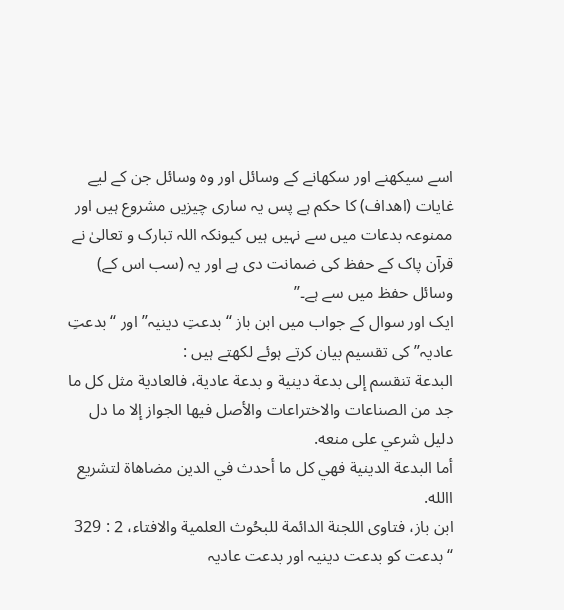اسے سیکھنے اور سکھانے کے وسائل اور وہ وسائل جن کے لیے غایات (اھداف) کا حکم ہے پس یہ ساری چیزیں مشروع ہیں اور ممنوعہ بدعات میں سے نہیں ہیں کیونکہ اللہ تبارک و تعالیٰ نے قرآن پاک کے حفظ کی ضمانت دی ہے اور یہ (سب اس کے) وسائل حفظ میں سے ہے۔’’
ایک اور سوال کے جواب میں ابن باز ‘‘بدعتِ دینیہ’’ اور ‘‘بدعتِ عادیہ’’ کی تقسیم بیان کرتے ہوئے لکھتے ہیں :
البدعة تنقسم إلی بدعة دينية و بدعة عادية، فالعادية مثل کل ما جد من الصناعات والاختراعات والأصل فيها الجواز إلا ما دل دليل شرعي علی منعه.
أما البدعة الدينية فهي کل ما أحدث في الدين مضاهاة لتشريع االله.
ابن باز، فتاوی اللجنة الدائمة للبحُوث العلمية والافتاء، 2 : 329
‘‘بدعت کو بدعت دینیہ اور بدعت عادیہ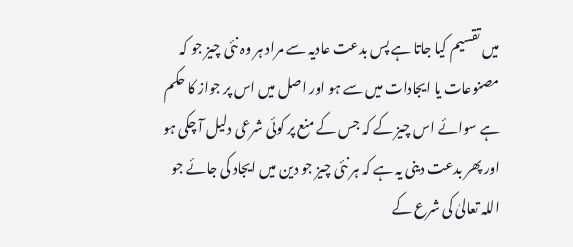میں تقسیم کیا جاتا ہے پس بدعت عادیہ سے مراد ہر وہ نئی چیز جو کہ مصنوعات یا ایجادات میں سے ہو اور اصل میں اس پر جواز کا حکم ہے سوائے اس چیز کے کہ جس کے منع پر کوئی شرعی دلیل آ چکی ہو اور پھر بدعت دینی یہ ہے کہ ہر نئی چیز جو دین میں ایجاد کی جائے جو اللہ تعالیٰ کی شرع کے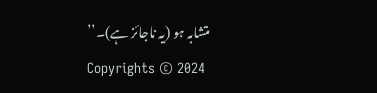متشابہ ہو (یہ ناجائز ہے)۔’’
Copyrights © 2024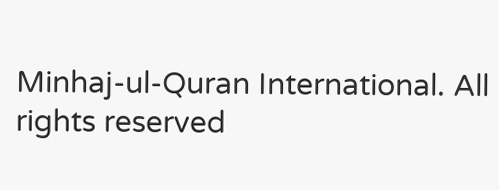Minhaj-ul-Quran International. All rights reserved